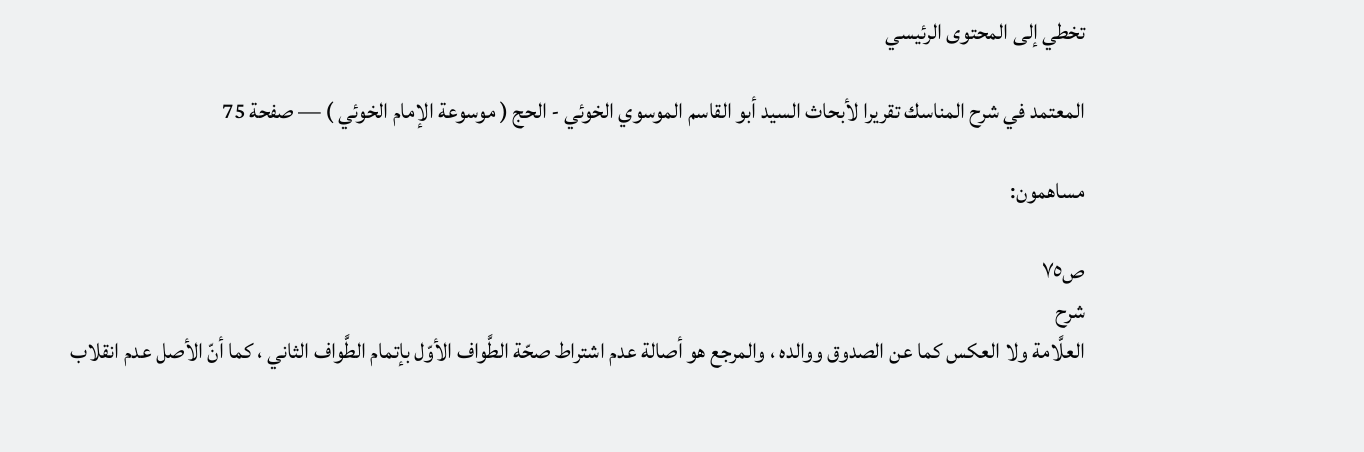تخطي إلى المحتوى الرئيسي

المعتمد في شرح المناسك تقريرا لأبحاث السيد أبو القاسم الموسوي الخوئي - الحج ( موسوعة الإمام الخوئي ) — صفحة 75

مساهمون:

ص٧٥
شرح
العلَّامة ولا العكس كما عن الصدوق ووالده ، والمرجع هو أصالة عدم اشتراط صحّة الطَّواف الأوّل بإتمام الطَّواف الثاني ، كما أنّ الأصل عدم انقلاب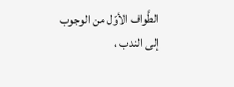الطَّواف الأوّل من الوجوب إلى الندب ،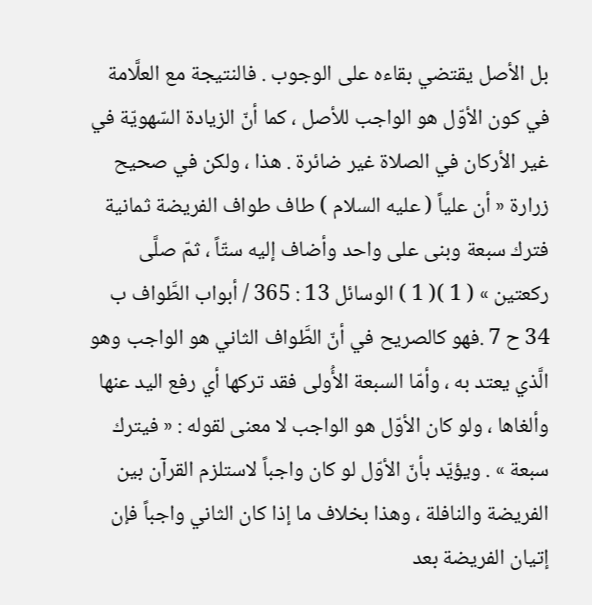بل الأصل يقتضي بقاءه على الوجوب . فالنتيجة مع العلَّامة في كون الأوّل هو الواجب للأصل ، كما أنّ الزيادة السّهويّة في غير الأركان في الصلاة غير ضائرة . هذا ، ولكن في صحيح زرارة « أن علياً ( عليه السلام ) طاف طواف الفريضة ثمانية فترك سبعة وبنى على واحد وأضاف إليه ستّاً ، ثمّ صلَّى ركعتين » ( 1 )( 1 ) الوسائل 13 : 365 / أبواب الطَّواف ب 34 ح 7 .فهو كالصريح في أنّ الطَّواف الثاني هو الواجب وهو الَّذي يعتد به ، وأمّا السبعة الأُولى فقد تركها أي رفع اليد عنها وألغاها ، ولو كان الأوّل هو الواجب لا معنى لقوله : « فيترك سبعة » . ويؤيّد بأنّ الأوّل لو كان واجباً لاستلزم القرآن بين الفريضة والنافلة ، وهذا بخلاف ما إذا كان الثاني واجباً فإن إتيان الفريضة بعد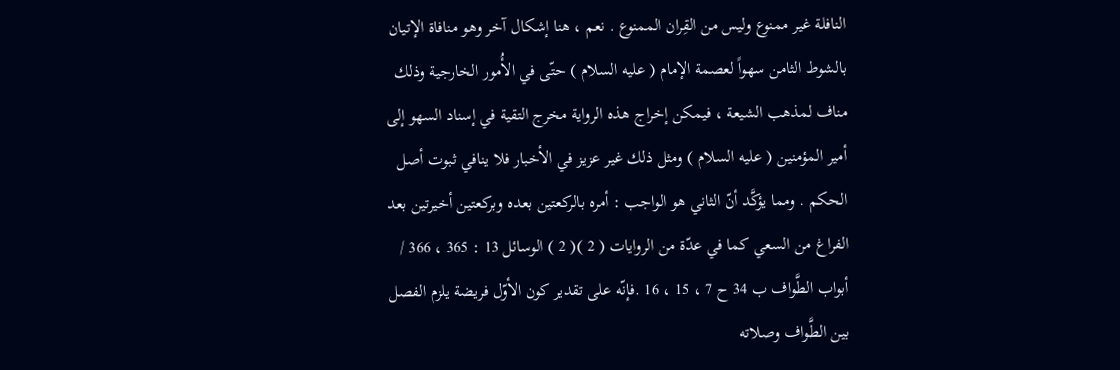النافلة غير ممنوع وليس من القِران الممنوع . نعم ، هنا إشكال آخر وهو منافاة الإتيان بالشوط الثامن سهواً لعصمة الإمام ( عليه السلام ) حتّى في الأُمور الخارجية وذلك مناف لمذهب الشيعة ، فيمكن إخراج هذه الرواية مخرج التقية في إسناد السهو إلى أمير المؤمنين ( عليه السلام ) ومثل ذلك غير عزيز في الأخبار فلا ينافي ثبوت أصل الحكم . ومما يؤكَّد أنّ الثاني هو الواجب : أمره بالركعتين بعده وبركعتين أخيرتين بعد الفراغ من السعي كما في عدّة من الروايات ( 2 )( 2 ) الوسائل 13 : 365 ، 366 / أبواب الطَّواف ب 34 ح 7 ، 15 ، 16 .فإنّه على تقدير كون الأوّل فريضة يلزم الفصل بين الطَّواف وصلاته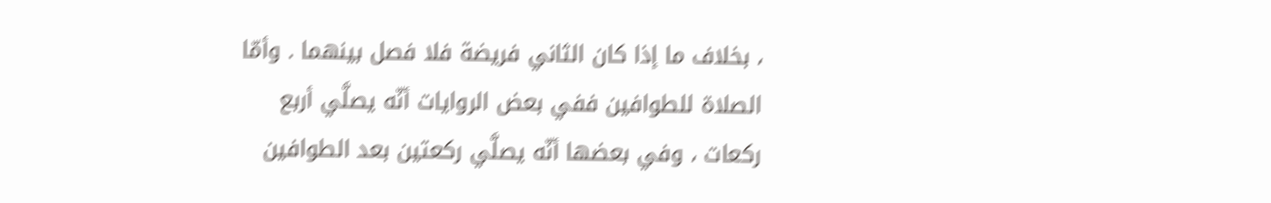، بخلاف ما إذا كان الثاني فريضة فلا فصل بينهما . وأمّا الصلاة للطوافين ففي بعض الروايات أنّه يصلَّي أربع ركعات ، وفي بعضها أنّه يصلَّي ركعتين بعد الطوافين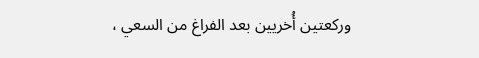وركعتين أُخريين بعد الفراغ من السعي ،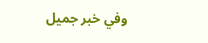وفي خبر جميل